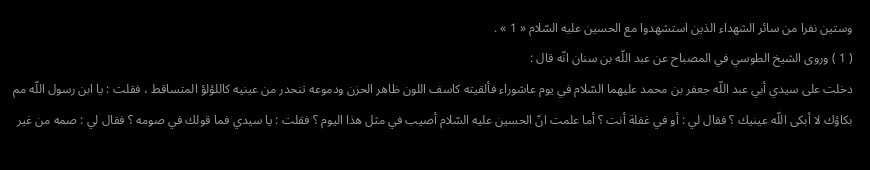وستين نفرا من سائر الشهداء الذين استشهدوا مع الحسين عليه السّلام « 1 » .
( 1 ) وروى الشيخ الطوسي في المصباح عن عبد اللّه بن سنان انّه قال :
دخلت على سيدي أبي عبد اللّه جعفر بن محمد عليهما السّلام في يوم عاشوراء فألقيته كاسف اللون ظاهر الحزن ودموعه تنحدر من عينيه كاللؤلؤ المتساقط ، فقلت : يا ابن رسول اللّه مم بكاؤك لا أبكى اللّه عينيك ؟ فقال لي : أو في غفلة أنت ؟ أما علمت انّ الحسين عليه السّلام أصيب في مثل هذا اليوم ؟ فقلت : يا سيدي فما قولك في صومه ؟ فقال لي : صمه من غير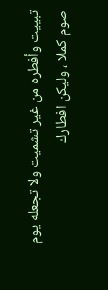تبييت وأفطره من غير تشميت ولا تجعله يوم صوم كملا ، وليكن افطارك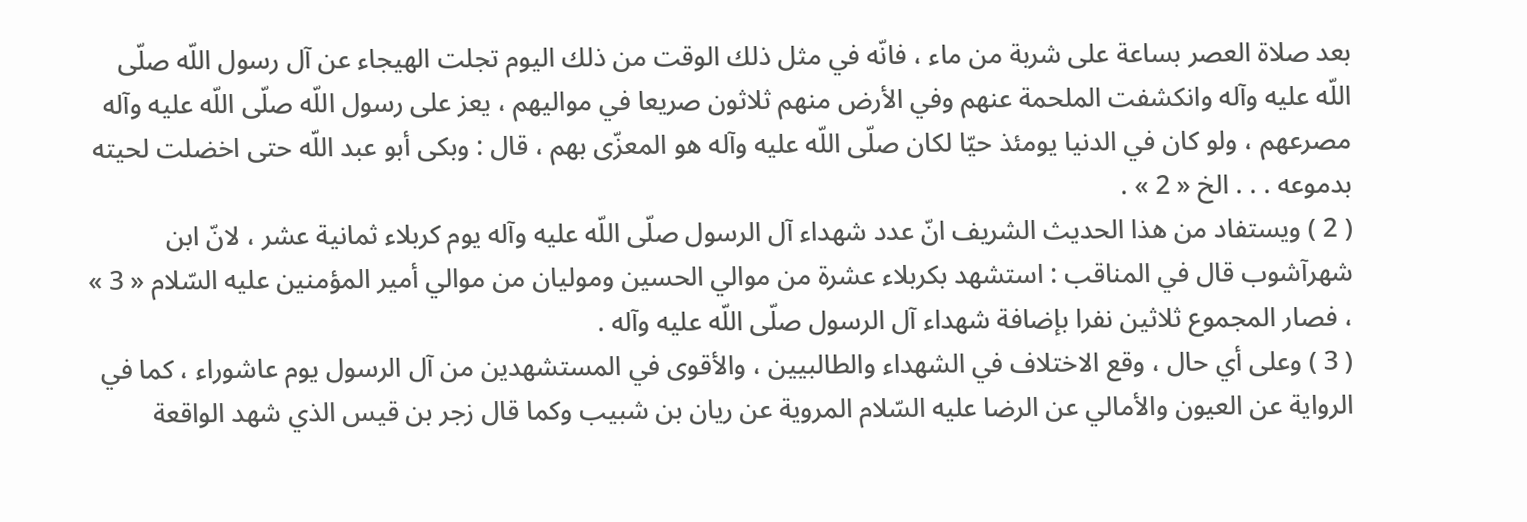بعد صلاة العصر بساعة على شربة من ماء ، فانّه في مثل ذلك الوقت من ذلك اليوم تجلت الهيجاء عن آل رسول اللّه صلّى اللّه عليه وآله وانكشفت الملحمة عنهم وفي الأرض منهم ثلاثون صريعا في مواليهم ، يعز على رسول اللّه صلّى اللّه عليه وآله مصرعهم ، ولو كان في الدنيا يومئذ حيّا لكان صلّى اللّه عليه وآله هو المعزّى بهم ، قال : وبكى أبو عبد اللّه حتى اخضلت لحيته بدموعه . . . الخ « 2 » .
( 2 ) ويستفاد من هذا الحديث الشريف انّ عدد شهداء آل الرسول صلّى اللّه عليه وآله يوم كربلاء ثمانية عشر ، لانّ ابن شهرآشوب قال في المناقب : استشهد بكربلاء عشرة من موالي الحسين وموليان من موالي أمير المؤمنين عليه السّلام « 3 » ، فصار المجموع ثلاثين نفرا بإضافة شهداء آل الرسول صلّى اللّه عليه وآله .
( 3 ) وعلى أي حال ، وقع الاختلاف في الشهداء والطالبيين ، والأقوى في المستشهدين من آل الرسول يوم عاشوراء ، كما في الرواية عن العيون والأمالي عن الرضا عليه السّلام المروية عن ريان بن شبيب وكما قال زجر بن قيس الذي شهد الواقعة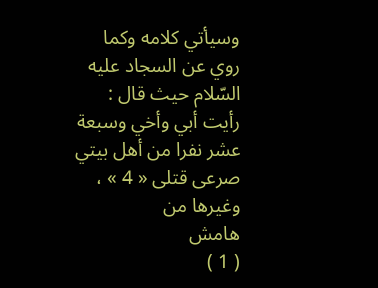وسيأتي كلامه وكما روي عن السجاد عليه السّلام حيث قال : رأيت أبي وأخي وسبعة عشر نفرا من أهل بيتي صرعى قتلى « 4 » ، وغيرها من
هامش
( 1 )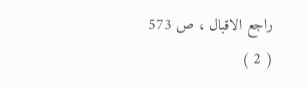راجع الاقبال ، ص 573
( 2 )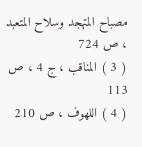مصباح المتهجد وسلاح المتعبد ، ص 724
( 3 ) المناقب ، ج 4 ، ص 113
( 4 ) اللهوف ، ص 210